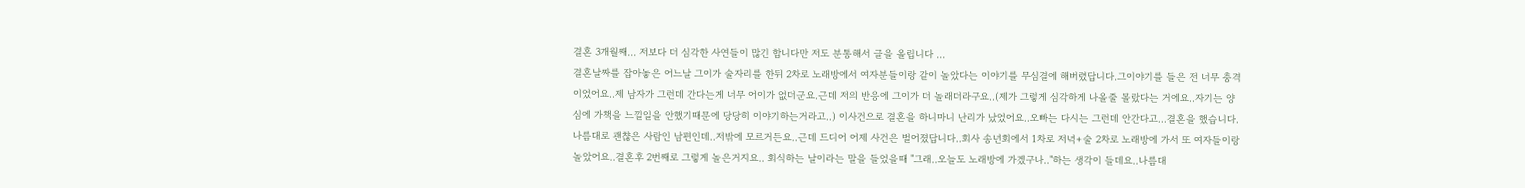결혼 3개월째... 저보다 더 심각한 사연들이 많긴 합니다만 저도 분통해서 글을 올립니다 ...
결혼날짜를 잡아놓은 어느날 그이가 술자리를 한뒤 2차로 노래방에서 여자분들이랑 같이 놀았다는 이야기를 무심결에 해버렸답니다.그이야기를 들은 전 너무 충격이었어요..제 남자가 그런데 간다는게 너무 어이가 없더군요.근데 저의 반응에 그이가 더 놀래더라구요..(제가 그렇게 심각하게 나올줄 몰랐다는 거에요..자기는 양심에 가책을 느낄일을 안했기때문에 당당히 이야기하는거라고..) 이사건으로 결혼을 하니마니 난리가 났었어요..오빠는 다시는 그런데 안간다고...결혼을 했습니다. 나름대로 괜챦은 사람인 남편인데..저밖에 모르거든요..근데 드디어 어제 사건은 벌어졌답니다..회사 송년회에서 1차로 저녁+술 2차로 노래방에 가서 또 여자들이랑 놀았어요..결혼후 2번째로 그렇게 놀은거지요.. 회식하는 날이라는 말을 들었을때 "그래..오늘도 노래방에 가겠구나.."하는 생각이 들데요..나름대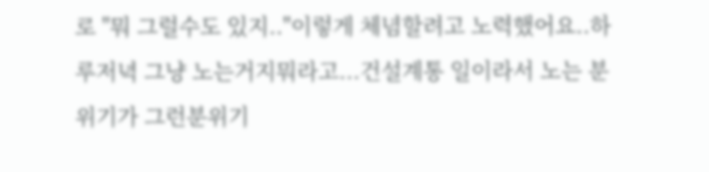로 "뭐 그럴수도 있지.."이렇게 체념할려고 노력했어요..하루저녁 그냥 노는거지뭐라고...건설계통 일이라서 노는 분위기가 그런분위기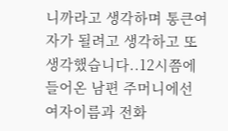니까라고 생각하며 통큰여자가 될려고 생각하고 또 생각했습니다..12시쯤에 들어온 남편 주머니에선 여자이름과 전화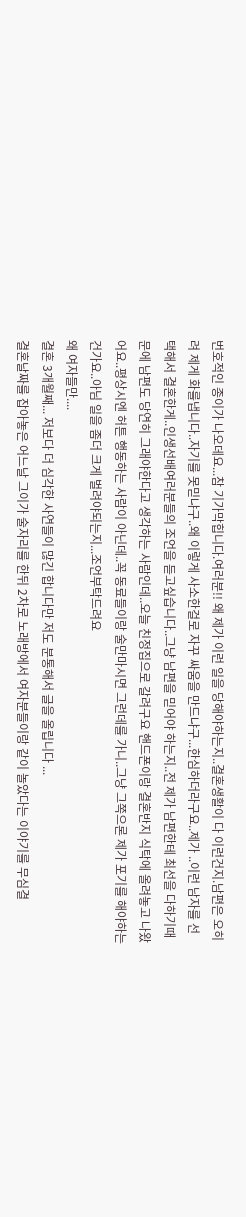번호적인 종이가 나오데요...참 기가막힙니다.여러분!! 왜 제가 이런 일을 당해야하는지..결혼생활이 다 이런건지.남편은 오히려 제게 화를냅니다..자기를 못믿냐구..왜 이렇게 사소한걸로 자꾸 싸움을 만드냐구...한심하더라구요..제가 ..이런 남자를 선택해서 결혼한게..인생선배여러분들의 조언을 듣고싶습니다..그냥 남편을 믿어야 하는지..전 제가 남편한테 최선을 다하기때문에 남편도 당연히 그래야한다고 생각하는 사람인데..오늘 친정집으로 갈려구요 핸드폰이랑 결혼반지 식탁에 올려놓고 나왔어요..평상시엔 허튼 행동하는 사람이 아닌데..꼭 동료들이랑 술만마시면 그런데를 가니..그냥 그쪽으론 제가 포기를 해야하는건가요..아님 일을 좀더 크게 벌려야되는지...조언부탁드려요
왜 여자들만....
결혼 3개월째... 저보다 더 심각한 사연들이 많긴 합니다만 저도 분통해서 글을 올립니다 ...
결혼날짜를 잡아놓은 어느날 그이가 술자리를 한뒤 2차로 노래방에서 여자분들이랑 같이 놀았다는 이야기를 무심결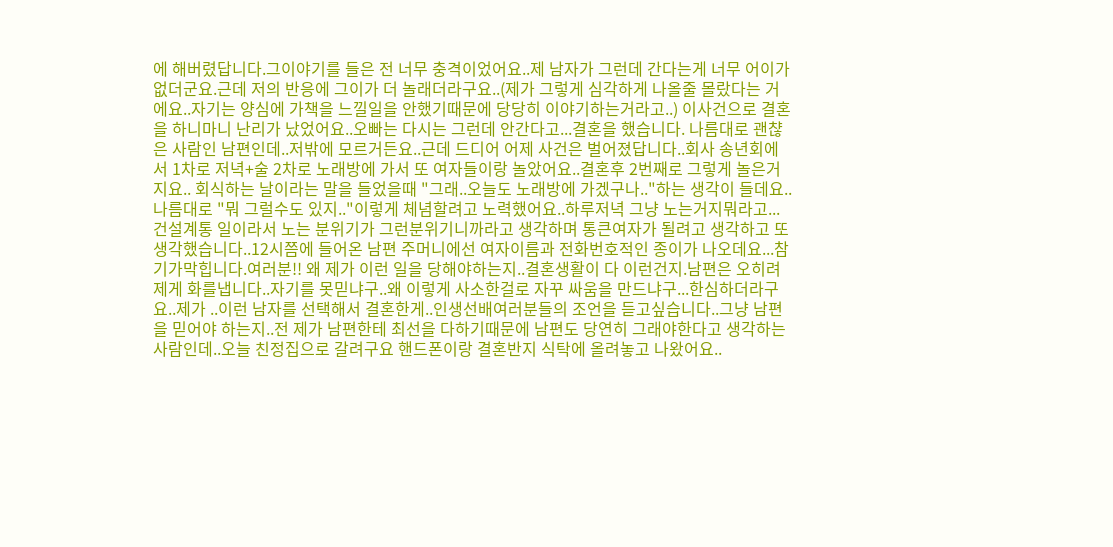에 해버렸답니다.그이야기를 들은 전 너무 충격이었어요..제 남자가 그런데 간다는게 너무 어이가 없더군요.근데 저의 반응에 그이가 더 놀래더라구요..(제가 그렇게 심각하게 나올줄 몰랐다는 거에요..자기는 양심에 가책을 느낄일을 안했기때문에 당당히 이야기하는거라고..) 이사건으로 결혼을 하니마니 난리가 났었어요..오빠는 다시는 그런데 안간다고...결혼을 했습니다. 나름대로 괜챦은 사람인 남편인데..저밖에 모르거든요..근데 드디어 어제 사건은 벌어졌답니다..회사 송년회에서 1차로 저녁+술 2차로 노래방에 가서 또 여자들이랑 놀았어요..결혼후 2번째로 그렇게 놀은거지요.. 회식하는 날이라는 말을 들었을때 "그래..오늘도 노래방에 가겠구나.."하는 생각이 들데요..나름대로 "뭐 그럴수도 있지.."이렇게 체념할려고 노력했어요..하루저녁 그냥 노는거지뭐라고...건설계통 일이라서 노는 분위기가 그런분위기니까라고 생각하며 통큰여자가 될려고 생각하고 또 생각했습니다..12시쯤에 들어온 남편 주머니에선 여자이름과 전화번호적인 종이가 나오데요...참 기가막힙니다.여러분!! 왜 제가 이런 일을 당해야하는지..결혼생활이 다 이런건지.남편은 오히려 제게 화를냅니다..자기를 못믿냐구..왜 이렇게 사소한걸로 자꾸 싸움을 만드냐구...한심하더라구요..제가 ..이런 남자를 선택해서 결혼한게..인생선배여러분들의 조언을 듣고싶습니다..그냥 남편을 믿어야 하는지..전 제가 남편한테 최선을 다하기때문에 남편도 당연히 그래야한다고 생각하는 사람인데..오늘 친정집으로 갈려구요 핸드폰이랑 결혼반지 식탁에 올려놓고 나왔어요..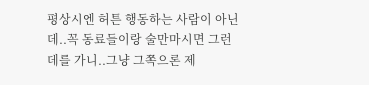평상시엔 허튼 행동하는 사람이 아닌데..꼭 동료들이랑 술만마시면 그런데를 가니..그냥 그쪽으론 제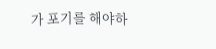가 포기를 해야하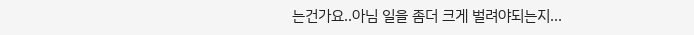는건가요..아님 일을 좀더 크게 벌려야되는지...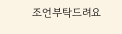조언부탁드려요